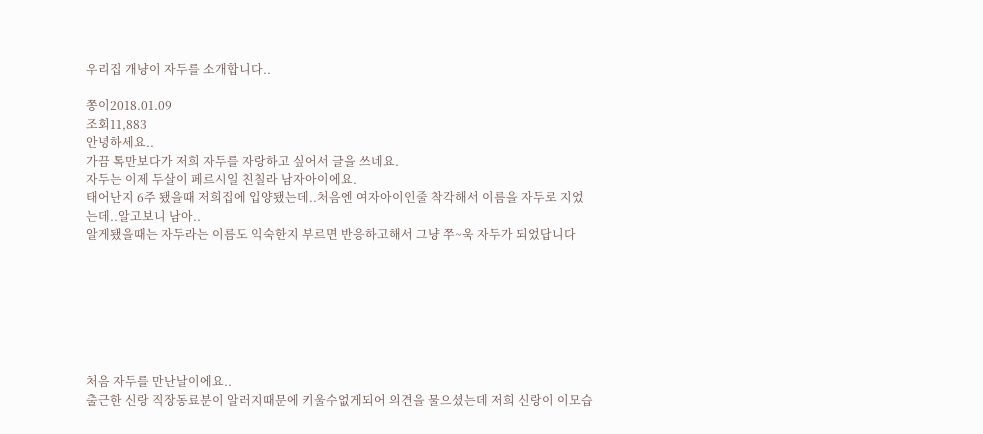우리집 개냥이 자두를 소개합니다..

쫑이2018.01.09
조회11,883
안녕하세요..
가끔 톡만보다가 저희 자두를 자랑하고 싶어서 글을 쓰네요.
자두는 이제 두살이 페르시일 친칠라 남자아이에요.
태어난지 6주 됐을때 저희집에 입양됐는데..처음엔 여자아이인줄 착각해서 이름을 자두로 지었는데..알고보니 남아..
알게됐을때는 자두라는 이름도 익숙한지 부르면 반응하고해서 그냥 쭈~욱 자두가 되었답니다







처음 자두를 만난날이에요..
출근한 신랑 직장동료분이 알러지때문에 키울수없게되어 의견을 물으셨는데 저희 신랑이 이모습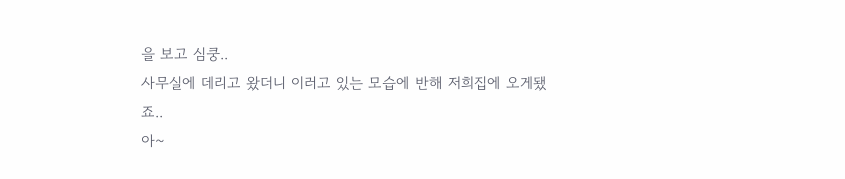을 보고 심쿵..
사무실에 데리고 왔더니 이러고 있는 모습에 반해 저희집에 오게됐죠..
아~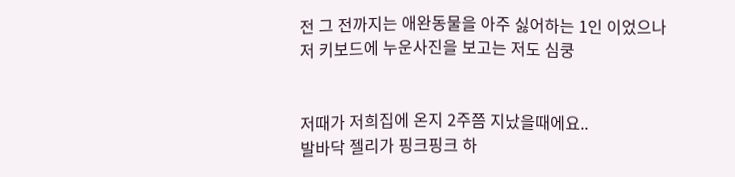전 그 전까지는 애완동물을 아주 싫어하는 1인 이었으나
저 키보드에 누운사진을 보고는 저도 심쿵


저때가 저희집에 온지 2주쯤 지났을때에요..
발바닥 젤리가 핑크핑크 하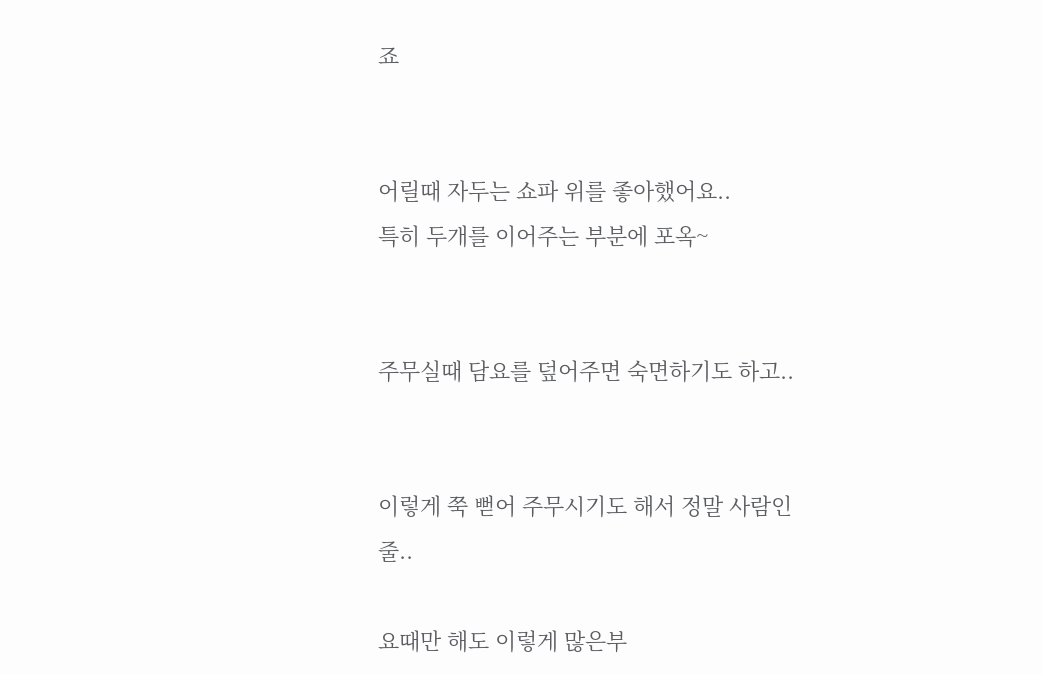죠


어릴때 자두는 쇼파 위를 좋아했어요..
특히 두개를 이어주는 부분에 포옥~


주무실때 담요를 덮어주면 숙면하기도 하고..


이렇게 쭉 뻗어 주무시기도 해서 정말 사람인줄..

요때만 해도 이렇게 많은부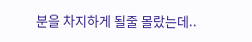분을 차지하게 될줄 몰랐는데..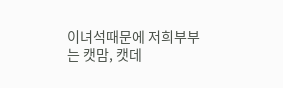이녀석때문에 저희부부는 캣맘, 캣데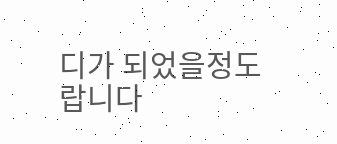디가 되었을정도 랍니다